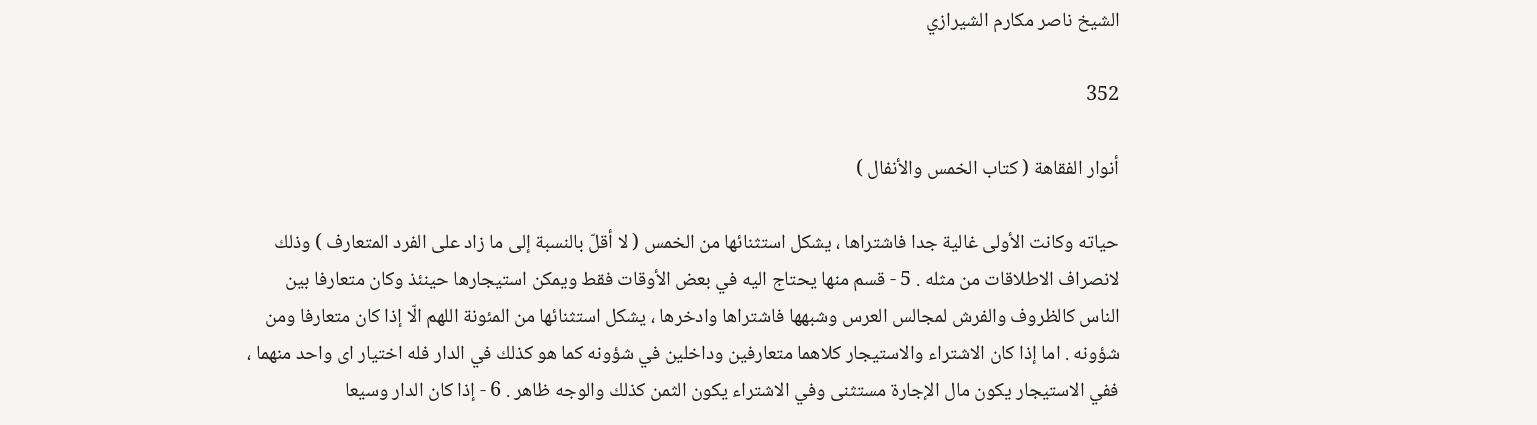الشيخ ناصر مكارم الشيرازي

352

أنوار الفقاهة ( كتاب الخمس والأنفال )

حياته وكانت الأولى غالية جدا فاشتراها ، يشكل استثنائها من الخمس ( لا أقلّ بالنسبة إلى ما زاد على الفرد المتعارف ) وذلك لانصراف الاطلاقات من مثله . 5 - قسم منها يحتاج اليه في بعض الأوقات فقط ويمكن استيجارها حينئذ وكان متعارفا بين الناس كالظروف والفرش لمجالس العرس وشبهها فاشتراها وادخرها ، يشكل استثنائها من المئونة اللهم الّا إذا كان متعارفا ومن شؤونه . اما إذا كان الاشتراء والاستيجار كلاهما متعارفين وداخلين في شؤونه كما هو كذلك في الدار فله اختيار اى واحد منهما ، ففي الاستيجار يكون مال الإجارة مستثنى وفي الاشتراء يكون الثمن كذلك والوجه ظاهر . 6 - إذا كان الدار وسيعا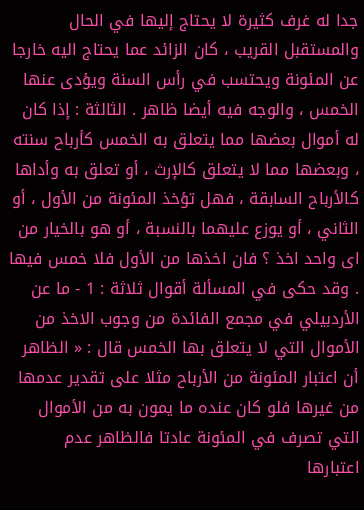جدا له غرف كثيرة لا يحتاج إليها في الحال والمستقبل القريب ، كان الزائد عما يحتاج اليه خارجا عن المئونة ويحتسب في رأس السنة ويؤدى عنها الخمس ، والوجه فيه أيضا ظاهر . الثالثة : إذا كان له أموال بعضها مما يتعلق به الخمس كأرباح سنته ، وبعضها مما لا يتعلق كالإرث ، أو تعلق به وأداها كالأرباح السابقة ، فهل تؤخذ المئونة من الأول ، أو الثاني ، أو يوزع عليهما بالنسبة ، أو هو بالخيار من اى واحد اخذ ؟ فان اخذها من الأول فلا خمس فيها . وقد حكى في المسألة أقوال ثلاثة : 1 - ما عن الأردبيلي في مجمع الفائدة من وجوب الاخذ من الأموال التي لا يتعلق بها الخمس قال : « الظاهر أن اعتبار المئونة من الأرباح مثلا على تقدير عدمها من غيرها فلو كان عنده ما يمون به من الأموال التي تصرف في المئونة عادتا فالظاهر عدم اعتبارها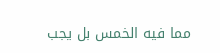مما فيه الخمس بل يجب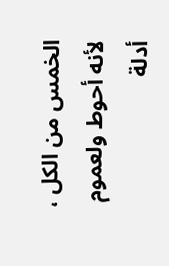الخمس من الكل ، لأنه أحوط ولعموم أدلة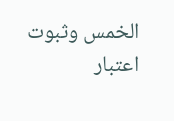الخمس وثبوت اعتبار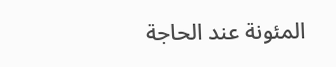المئونة عند الحاجة